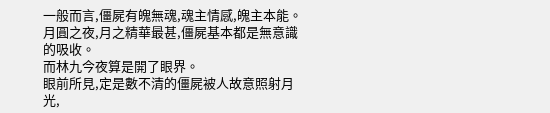一般而言,僵屍有魄無魂,魂主情感,魄主本能。
月圓之夜,月之精華最甚,僵屍基本都是無意識的吸收。
而林九今夜算是開了眼界。
眼前所見,定是數不清的僵屍被人故意照射月光,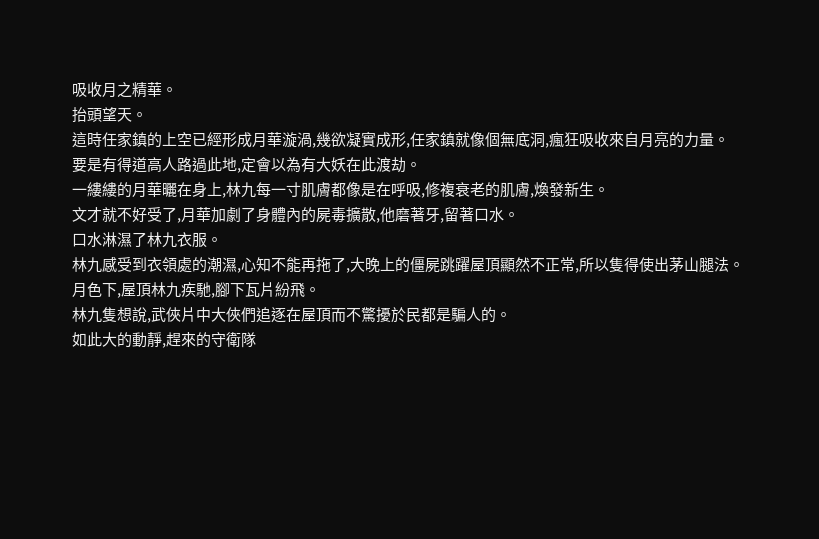吸收月之精華。
抬頭望天。
這時任家鎮的上空已經形成月華漩渦,幾欲凝實成形,任家鎮就像個無底洞,瘋狂吸收來自月亮的力量。
要是有得道高人路過此地,定會以為有大妖在此渡劫。
一縷縷的月華曬在身上,林九每一寸肌膚都像是在呼吸,修複衰老的肌膚,煥發新生。
文才就不好受了,月華加劇了身體內的屍毒擴散,他磨著牙,留著口水。
口水淋濕了林九衣服。
林九感受到衣領處的潮濕,心知不能再拖了,大晚上的僵屍跳躍屋頂顯然不正常,所以隻得使出茅山腿法。
月色下,屋頂林九疾馳,腳下瓦片紛飛。
林九隻想說,武俠片中大俠們追逐在屋頂而不驚擾於民都是騙人的。
如此大的動靜,趕來的守衛隊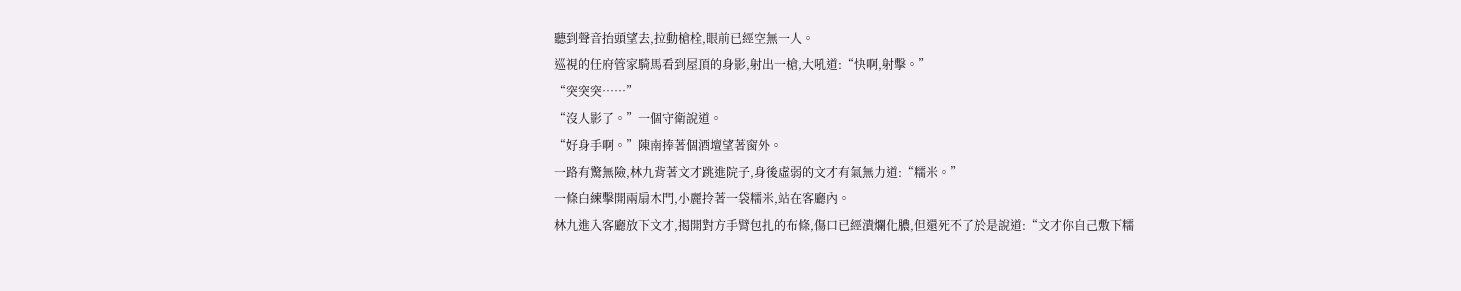聽到聲音抬頭望去,拉動槍栓,眼前已經空無一人。
巡視的任府管家騎馬看到屋頂的身影,射出一槍,大吼道:“快啊,射擊。”
“突突突……”
“沒人影了。”一個守衛說道。
“好身手啊。”陳南捧著個酒壇望著窗外。
一路有驚無險,林九背著文才跳進院子,身後虛弱的文才有氣無力道:“糯米。”
一條白練擊開兩扇木門,小麗拎著一袋糯米,站在客廳內。
林九進入客廳放下文才,揭開對方手臂包扎的布條,傷口已經潰爛化膿,但還死不了於是說道:“文才你自己敷下糯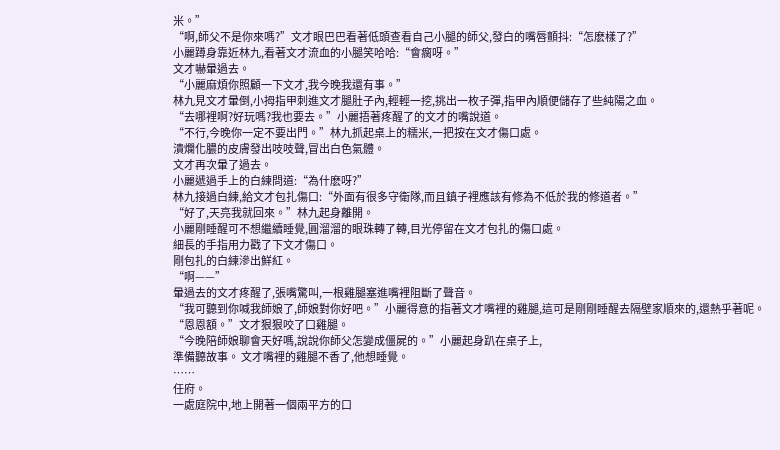米。”
“啊,師父不是你來嗎?”文才眼巴巴看著低頭查看自己小腿的師父,發白的嘴唇顫抖:“怎麽樣了?”
小麗蹲身靠近林九,看著文才流血的小腿笑哈哈:“會瘸呀。”
文才嚇暈過去。
“小麗麻煩你照顧一下文才,我今晚我還有事。”
林九見文才暈倒,小拇指甲刺進文才腿肚子內,輕輕一挖,挑出一枚子彈,指甲內順便儲存了些純陽之血。
“去哪裡啊?好玩嗎?我也要去。”小麗捂著疼醒了的文才的嘴說道。
“不行,今晚你一定不要出門。”林九抓起桌上的糯米,一把按在文才傷口處。
潰爛化膿的皮膚發出吱吱聲,冒出白色氣體。
文才再次暈了過去。
小麗遞過手上的白練問道:“為什麽呀?”
林九接過白練,給文才包扎傷口:“外面有很多守衛隊,而且鎮子裡應該有修為不低於我的修道者。”
“好了,天亮我就回來。”林九起身離開。
小麗剛睡醒可不想繼續睡覺,圓溜溜的眼珠轉了轉,目光停留在文才包扎的傷口處。
細長的手指用力戳了下文才傷口。
剛包扎的白練滲出鮮紅。
“啊——”
暈過去的文才疼醒了,張嘴驚叫,一根雞腿塞進嘴裡阻斷了聲音。
“我可聽到你喊我師娘了,師娘對你好吧。”小麗得意的指著文才嘴裡的雞腿,這可是剛剛睡醒去隔壁家順來的,還熱乎著呢。
“恩恩額。”文才狠狠咬了口雞腿。
“今晚陪師娘聊會天好嗎,說說你師父怎變成僵屍的。”小麗起身趴在桌子上,
準備聽故事。 文才嘴裡的雞腿不香了,他想睡覺。
……
任府。
一處庭院中,地上開著一個兩平方的口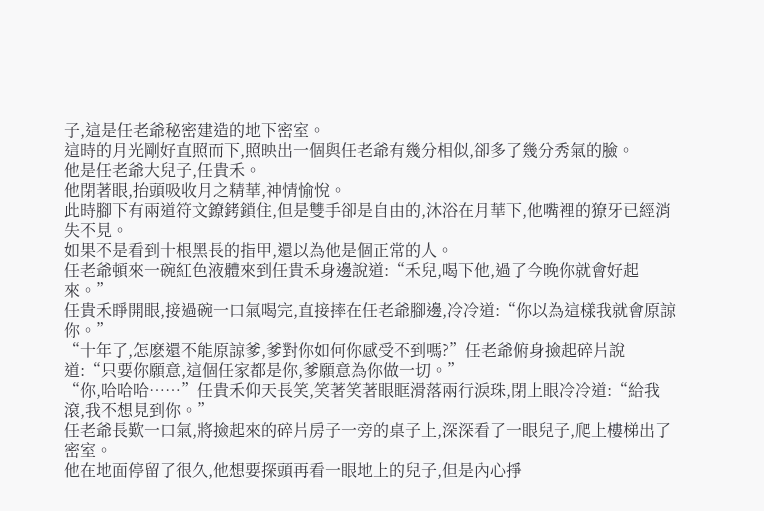子,這是任老爺秘密建造的地下密室。
這時的月光剛好直照而下,照映出一個與任老爺有幾分相似,卻多了幾分秀氣的臉。
他是任老爺大兒子,任貴禾。
他閉著眼,抬頭吸收月之精華,神情愉悅。
此時腳下有兩道符文鐐銬鎖住,但是雙手卻是自由的,沐浴在月華下,他嘴裡的獠牙已經消失不見。
如果不是看到十根黑長的指甲,還以為他是個正常的人。
任老爺頓來一碗紅色液體來到任貴禾身邊說道:“禾兒,喝下他,過了今晚你就會好起來。”
任貴禾睜開眼,接過碗一口氣喝完,直接摔在任老爺腳邊,冷冷道:“你以為這樣我就會原諒你。”
“十年了,怎麽還不能原諒爹,爹對你如何你感受不到嗎?”任老爺俯身撿起碎片說道:“只要你願意,這個任家都是你,爹願意為你做一切。”
“你,哈哈哈……”任貴禾仰天長笑,笑著笑著眼眶滑落兩行淚珠,閉上眼冷冷道:“給我滾,我不想見到你。”
任老爺長歎一口氣,將撿起來的碎片房子一旁的桌子上,深深看了一眼兒子,爬上樓梯出了密室。
他在地面停留了很久,他想要探頭再看一眼地上的兒子,但是內心掙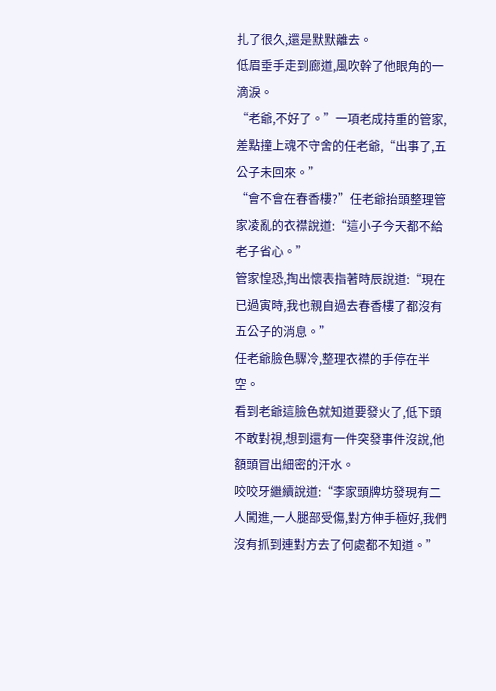扎了很久,還是默默離去。
低眉垂手走到廊道,風吹幹了他眼角的一滴淚。
“老爺,不好了。”一項老成持重的管家,差點撞上魂不守舍的任老爺,“出事了,五公子未回來。”
“會不會在春香樓?”任老爺抬頭整理管家凌亂的衣襟說道:“這小子今天都不給老子省心。”
管家惶恐,掏出懷表指著時辰說道:“現在已過寅時,我也親自過去春香樓了都沒有五公子的消息。”
任老爺臉色驟冷,整理衣襟的手停在半空。
看到老爺這臉色就知道要發火了,低下頭不敢對視,想到還有一件突發事件沒說,他額頭冒出細密的汗水。
咬咬牙繼續說道:“李家頭牌坊發現有二人闖進,一人腿部受傷,對方伸手極好,我們沒有抓到連對方去了何處都不知道。”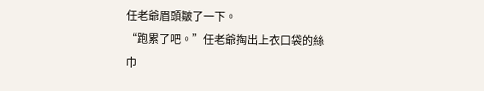任老爺眉頭皺了一下。
“跑累了吧。”任老爺掏出上衣口袋的絲巾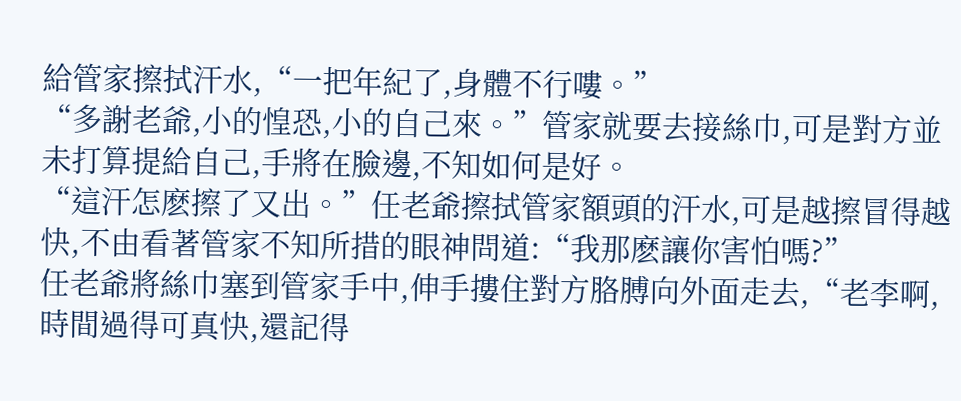給管家擦拭汗水,“一把年紀了,身體不行嘍。”
“多謝老爺,小的惶恐,小的自己來。”管家就要去接絲巾,可是對方並未打算提給自己,手將在臉邊,不知如何是好。
“這汗怎麽擦了又出。”任老爺擦拭管家額頭的汗水,可是越擦冒得越快,不由看著管家不知所措的眼神問道:“我那麽讓你害怕嗎?”
任老爺將絲巾塞到管家手中,伸手摟住對方胳膊向外面走去,“老李啊,時間過得可真快,還記得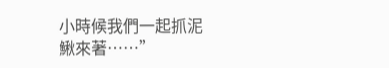小時候我們一起抓泥鰍來著……”